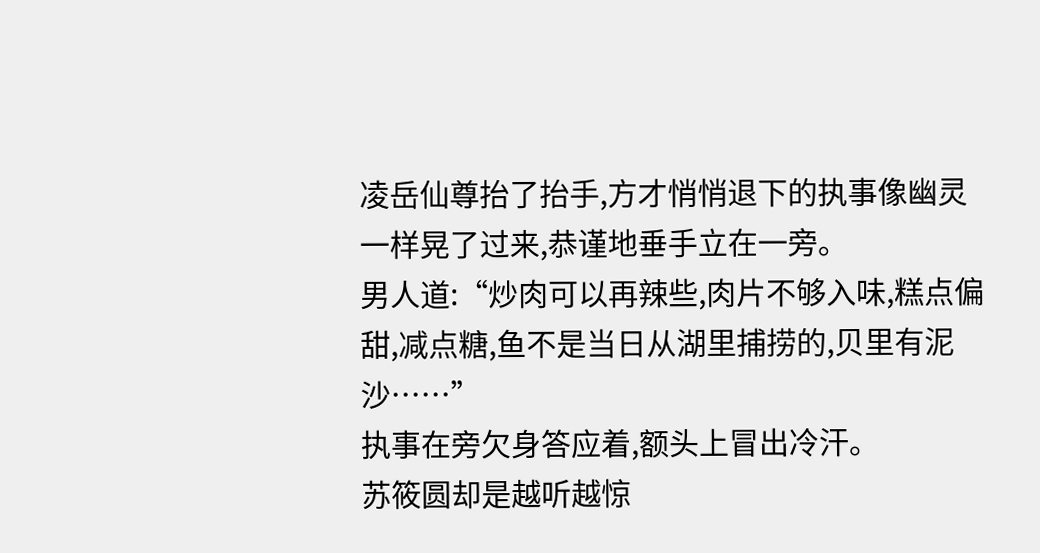凌岳仙尊抬了抬手,方才悄悄退下的执事像幽灵一样晃了过来,恭谨地垂手立在一旁。
男人道:“炒肉可以再辣些,肉片不够入味,糕点偏甜,减点糖,鱼不是当日从湖里捕捞的,贝里有泥沙……”
执事在旁欠身答应着,额头上冒出冷汗。
苏筱圆却是越听越惊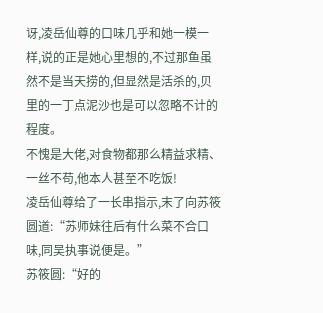讶,凌岳仙尊的口味几乎和她一模一样,说的正是她心里想的,不过那鱼虽然不是当天捞的,但显然是活杀的,贝里的一丁点泥沙也是可以忽略不计的程度。
不愧是大佬,对食物都那么精益求精、一丝不苟,他本人甚至不吃饭!
凌岳仙尊给了一长串指示,末了向苏筱圆道:“苏师妹往后有什么菜不合口味,同吴执事说便是。”
苏筱圆:“好的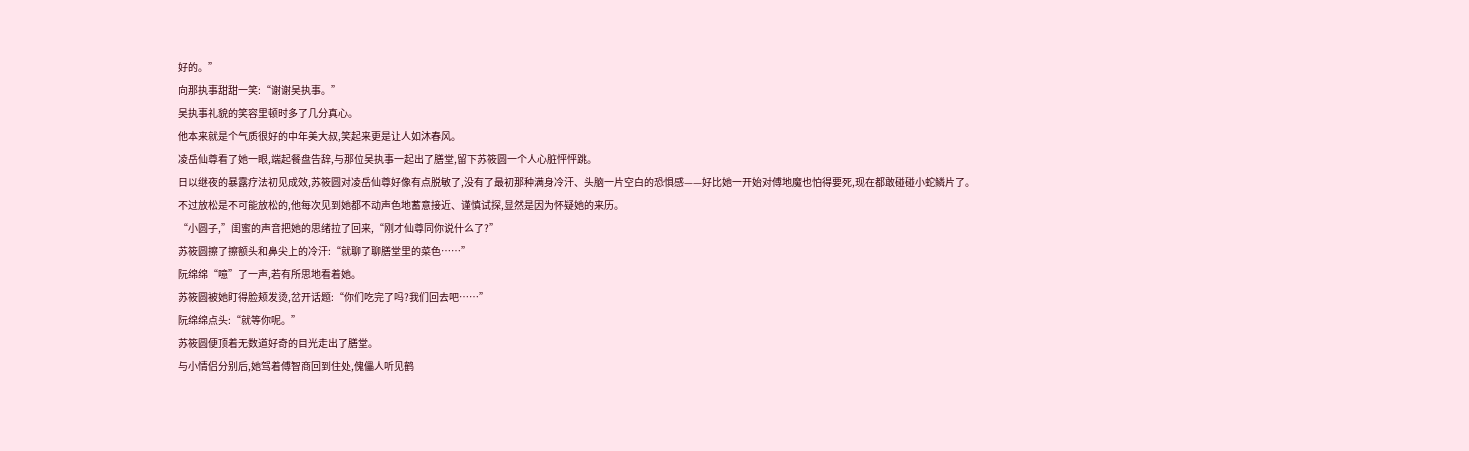好的。”
向那执事甜甜一笑:“谢谢吴执事。”
吴执事礼貌的笑容里顿时多了几分真心。
他本来就是个气质很好的中年美大叔,笑起来更是让人如沐春风。
凌岳仙尊看了她一眼,端起餐盘告辞,与那位吴执事一起出了膳堂,留下苏筱圆一个人心脏怦怦跳。
日以继夜的暴露疗法初见成效,苏筱圆对凌岳仙尊好像有点脱敏了,没有了最初那种满身冷汗、头脑一片空白的恐惧感——好比她一开始对傅地魔也怕得要死,现在都敢碰碰小蛇鳞片了。
不过放松是不可能放松的,他每次见到她都不动声色地蓄意接近、谨慎试探,显然是因为怀疑她的来历。
“小圆子,”闺蜜的声音把她的思绪拉了回来,“刚才仙尊同你说什么了?”
苏筱圆擦了擦额头和鼻尖上的冷汗:“就聊了聊膳堂里的菜色……”
阮绵绵“噫”了一声,若有所思地看着她。
苏筱圆被她盯得脸颊发烫,岔开话题:“你们吃完了吗?我们回去吧……”
阮绵绵点头:“就等你呢。”
苏筱圆便顶着无数道好奇的目光走出了膳堂。
与小情侣分别后,她驾着傅智商回到住处,傀儡人听见鹤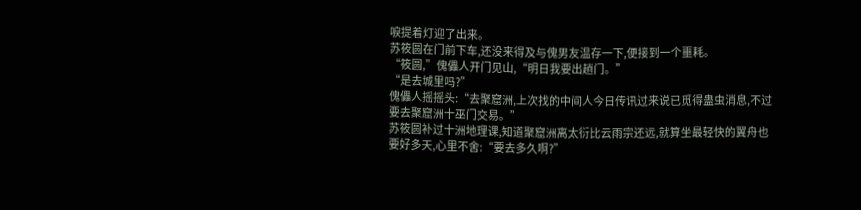唳提着灯迎了出来。
苏筱圆在门前下车,还没来得及与傀男友温存一下,便接到一个噩耗。
“筱圆,”傀儡人开门见山,“明日我要出趟门。”
“是去城里吗?”
傀儡人摇摇头:“去聚窟洲,上次找的中间人今日传讯过来说已觅得蛊虫消息,不过要去聚窟洲十巫门交易。”
苏筱圆补过十洲地理课,知道聚窟洲离太衍比云雨宗还远,就算坐最轻快的翼舟也要好多天,心里不舍:“要去多久啊?”